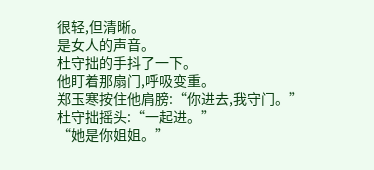很轻,但清晰。
是女人的声音。
杜守拙的手抖了一下。
他盯着那扇门,呼吸变重。
郑玉寒按住他肩膀:“你进去,我守门。”
杜守拙摇头:“一起进。”
“她是你姐姐。”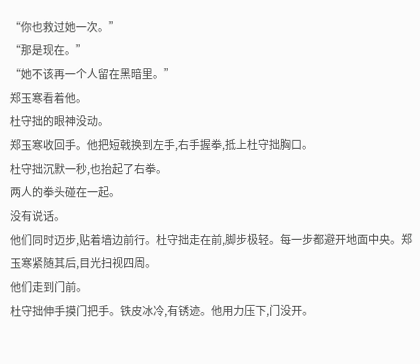“你也救过她一次。”
“那是现在。”
“她不该再一个人留在黑暗里。”
郑玉寒看着他。
杜守拙的眼神没动。
郑玉寒收回手。他把短戟换到左手,右手握拳,抵上杜守拙胸口。
杜守拙沉默一秒,也抬起了右拳。
两人的拳头碰在一起。
没有说话。
他们同时迈步,贴着墙边前行。杜守拙走在前,脚步极轻。每一步都避开地面中央。郑玉寒紧随其后,目光扫视四周。
他们走到门前。
杜守拙伸手摸门把手。铁皮冰冷,有锈迹。他用力压下,门没开。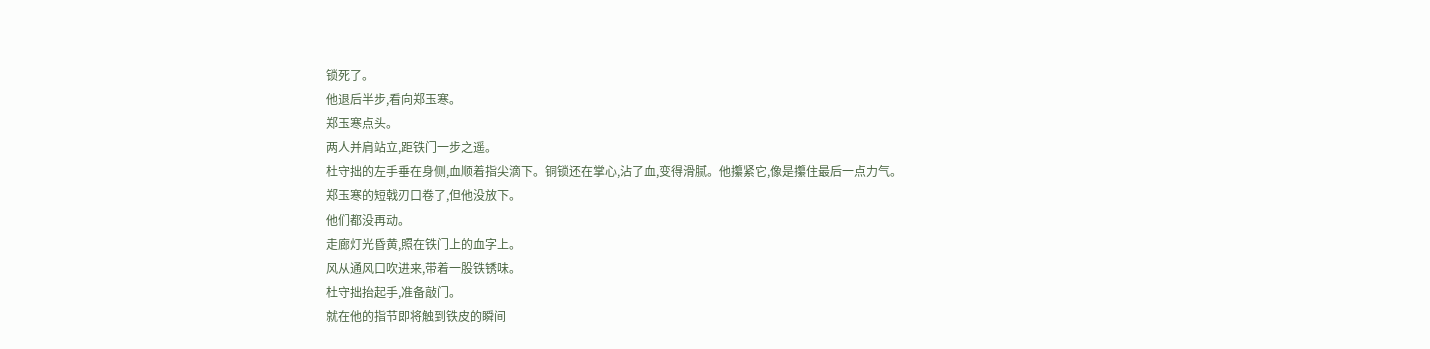锁死了。
他退后半步,看向郑玉寒。
郑玉寒点头。
两人并肩站立,距铁门一步之遥。
杜守拙的左手垂在身侧,血顺着指尖滴下。铜锁还在掌心,沾了血,变得滑腻。他攥紧它,像是攥住最后一点力气。
郑玉寒的短戟刃口卷了,但他没放下。
他们都没再动。
走廊灯光昏黄,照在铁门上的血字上。
风从通风口吹进来,带着一股铁锈味。
杜守拙抬起手,准备敲门。
就在他的指节即将触到铁皮的瞬间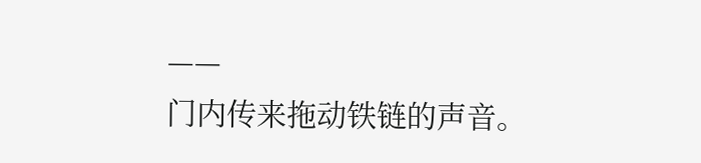——
门内传来拖动铁链的声音。